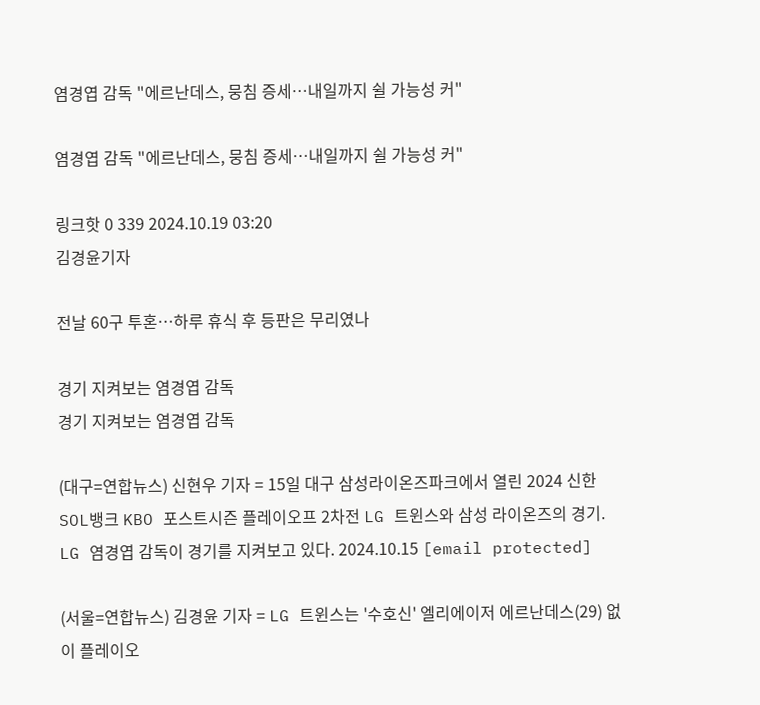염경엽 감독 "에르난데스, 뭉침 증세…내일까지 쉴 가능성 커"

염경엽 감독 "에르난데스, 뭉침 증세…내일까지 쉴 가능성 커"

링크핫 0 339 2024.10.19 03:20
김경윤기자

전날 60구 투혼…하루 휴식 후 등판은 무리였나

경기 지켜보는 염경엽 감독
경기 지켜보는 염경엽 감독

(대구=연합뉴스) 신현우 기자 = 15일 대구 삼성라이온즈파크에서 열린 2024 신한 SOL뱅크 KBO 포스트시즌 플레이오프 2차전 LG 트윈스와 삼성 라이온즈의 경기. LG 염경엽 감독이 경기를 지켜보고 있다. 2024.10.15 [email protected]

(서울=연합뉴스) 김경윤 기자 = LG 트윈스는 '수호신' 엘리에이저 에르난데스(29) 없이 플레이오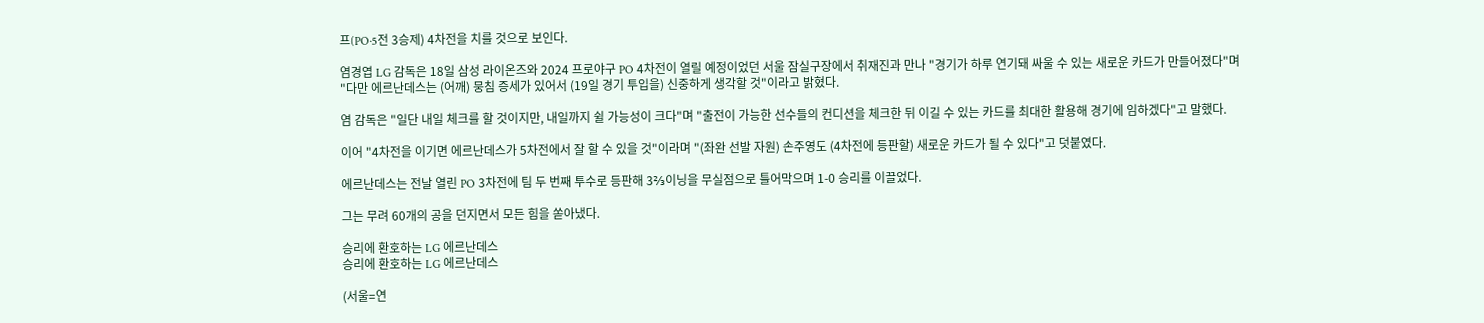프(PO·5전 3승제) 4차전을 치를 것으로 보인다.

염경엽 LG 감독은 18일 삼성 라이온즈와 2024 프로야구 PO 4차전이 열릴 예정이었던 서울 잠실구장에서 취재진과 만나 "경기가 하루 연기돼 싸울 수 있는 새로운 카드가 만들어졌다"며 "다만 에르난데스는 (어깨) 뭉침 증세가 있어서 (19일 경기 투입을) 신중하게 생각할 것"이라고 밝혔다.

염 감독은 "일단 내일 체크를 할 것이지만, 내일까지 쉴 가능성이 크다"며 "출전이 가능한 선수들의 컨디션을 체크한 뒤 이길 수 있는 카드를 최대한 활용해 경기에 임하겠다"고 말했다.

이어 "4차전을 이기면 에르난데스가 5차전에서 잘 할 수 있을 것"이라며 "(좌완 선발 자원) 손주영도 (4차전에 등판할) 새로운 카드가 될 수 있다"고 덧붙였다.

에르난데스는 전날 열린 PO 3차전에 팀 두 번째 투수로 등판해 3⅔이닝을 무실점으로 틀어막으며 1-0 승리를 이끌었다.

그는 무려 60개의 공을 던지면서 모든 힘을 쏟아냈다.

승리에 환호하는 LG 에르난데스
승리에 환호하는 LG 에르난데스

(서울=연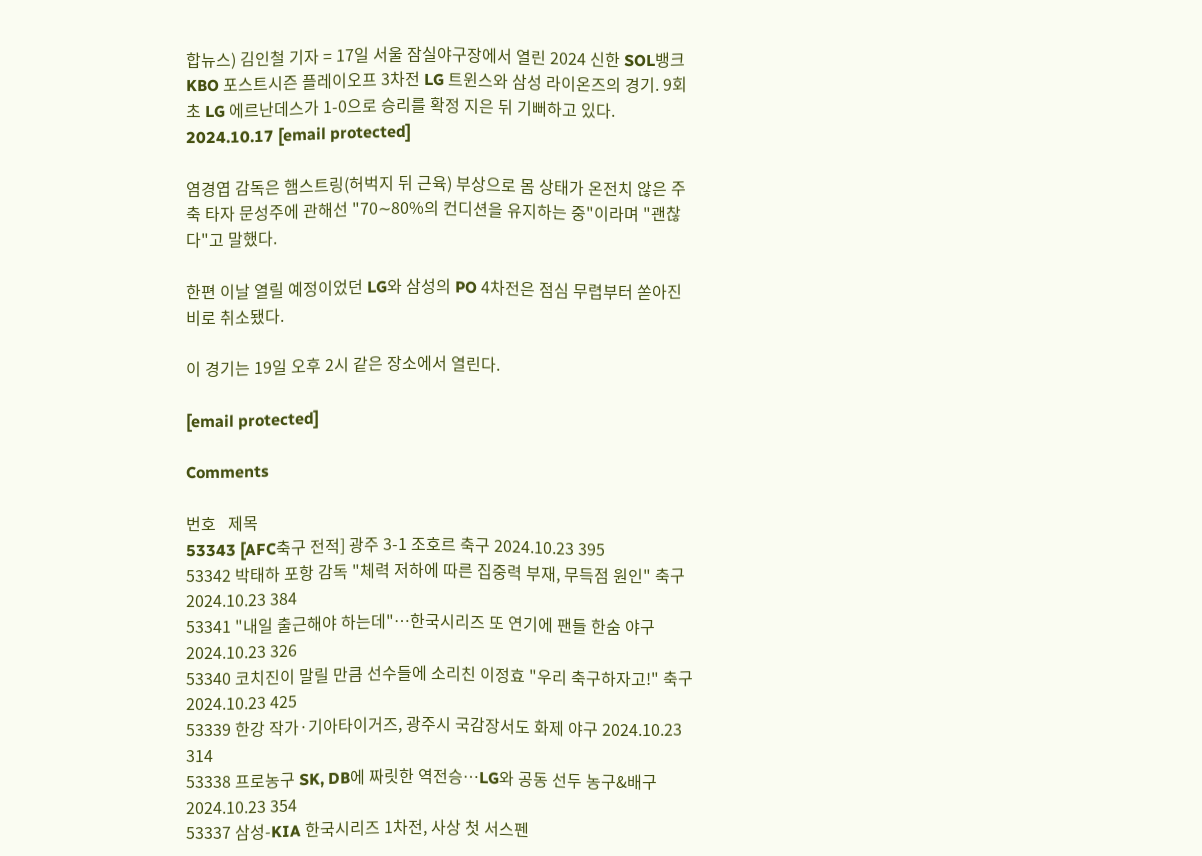합뉴스) 김인철 기자 = 17일 서울 잠실야구장에서 열린 2024 신한 SOL뱅크 KBO 포스트시즌 플레이오프 3차전 LG 트윈스와 삼성 라이온즈의 경기. 9회초 LG 에르난데스가 1-0으로 승리를 확정 지은 뒤 기뻐하고 있다. 2024.10.17 [email protected]

염경엽 감독은 햄스트링(허벅지 뒤 근육) 부상으로 몸 상태가 온전치 않은 주축 타자 문성주에 관해선 "70∼80%의 컨디션을 유지하는 중"이라며 "괜찮다"고 말했다.

한편 이날 열릴 예정이었던 LG와 삼성의 PO 4차전은 점심 무렵부터 쏟아진 비로 취소됐다.

이 경기는 19일 오후 2시 같은 장소에서 열린다.

[email protected]

Comments

번호   제목
53343 [AFC축구 전적] 광주 3-1 조호르 축구 2024.10.23 395
53342 박태하 포항 감독 "체력 저하에 따른 집중력 부재, 무득점 원인" 축구 2024.10.23 384
53341 "내일 출근해야 하는데"…한국시리즈 또 연기에 팬들 한숨 야구 2024.10.23 326
53340 코치진이 말릴 만큼 선수들에 소리친 이정효 "우리 축구하자고!" 축구 2024.10.23 425
53339 한강 작가·기아타이거즈, 광주시 국감장서도 화제 야구 2024.10.23 314
53338 프로농구 SK, DB에 짜릿한 역전승…LG와 공동 선두 농구&배구 2024.10.23 354
53337 삼성-KIA 한국시리즈 1차전, 사상 첫 서스펜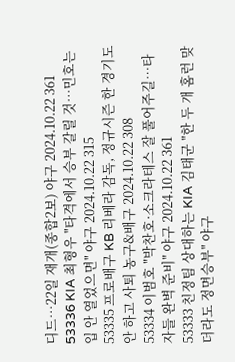디드…22일 재개(종합2보) 야구 2024.10.22 361
53336 KIA 최형우 "타격에서 승부 갈릴 것…민호는 입 안 열었으면" 야구 2024.10.22 315
53335 프로배구 KB 리베라 감독, 정규시즌 한 경기도 안 하고 사퇴 농구&배구 2024.10.22 308
53334 이범호 "박찬호·소크라테스 잘 풀어주길…타자들 완벽 준비" 야구 2024.10.22 361
53333 친정팀 상대하는 KIA 김태군 "한 두 개 홈런 맞더라도 정면승부" 야구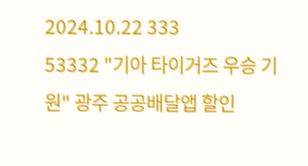2024.10.22 333
53332 "기아 타이거즈 우승 기원" 광주 공공배달앱 할인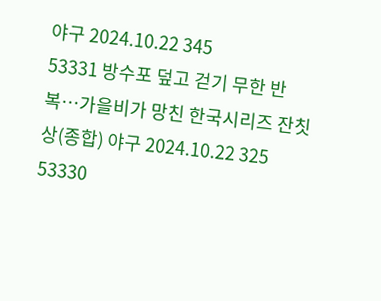야구 2024.10.22 345
53331 방수포 덮고 걷기 무한 반복…가을비가 망친 한국시리즈 잔칫상(종합) 야구 2024.10.22 325
53330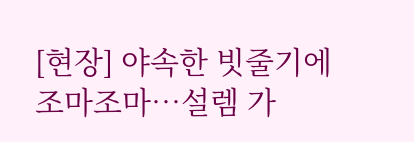[현장] 야속한 빗줄기에 조마조마…설렘 가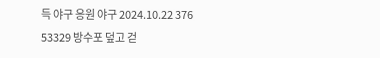득 야구 응원 야구 2024.10.22 376
53329 방수포 덮고 걷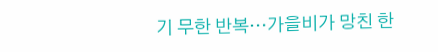기 무한 반복…가을비가 망친 한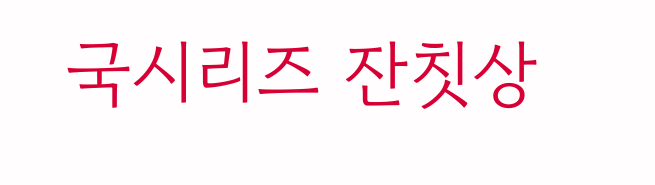국시리즈 잔칫상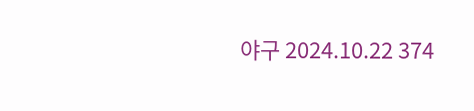야구 2024.10.22 374